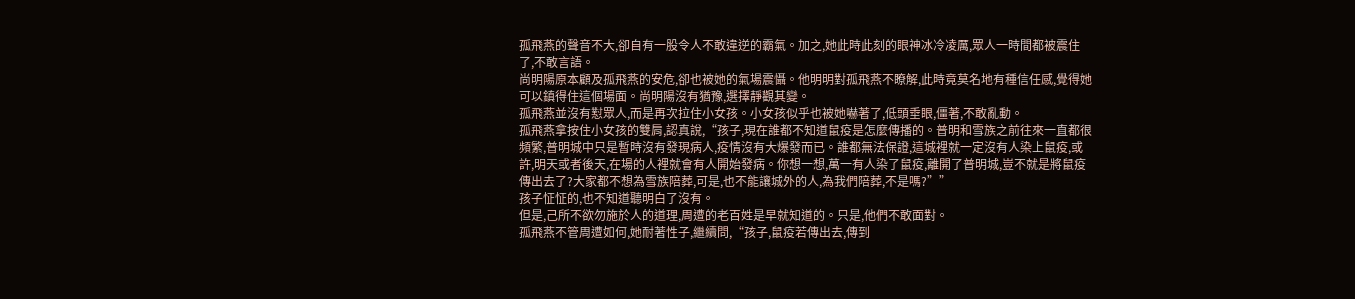孤飛燕的聲音不大,卻自有一股令人不敢違逆的霸氣。加之,她此時此刻的眼神冰冷凌厲,眾人一時間都被震住了,不敢言語。
尚明陽原本顧及孤飛燕的安危,卻也被她的氣場震懾。他明明對孤飛燕不瞭解,此時竟莫名地有種信任感,覺得她可以鎮得住這個場面。尚明陽沒有猶豫,選擇靜觀其變。
孤飛燕並沒有懟眾人,而是再次拉住小女孩。小女孩似乎也被她嚇著了,低頭垂眼,僵著,不敢亂動。
孤飛燕拿按住小女孩的雙肩,認真說,“孩子,現在誰都不知道鼠疫是怎麼傳播的。普明和雪族之前往來一直都很頻繁,普明城中只是暫時沒有發現病人,疫情沒有大爆發而已。誰都無法保證,這城裡就一定沒有人染上鼠疫,或許,明天或者後天,在場的人裡就會有人開始發病。你想一想,萬一有人染了鼠疫,離開了普明城,豈不就是將鼠疫傳出去了?大家都不想為雪族陪葬,可是,也不能讓城外的人,為我們陪葬,不是嗎?””
孩子怔怔的,也不知道聽明白了沒有。
但是,己所不欲勿施於人的道理,周遭的老百姓是早就知道的。只是,他們不敢面對。
孤飛燕不管周遭如何,她耐著性子,繼續問,“孩子,鼠疫若傳出去,傳到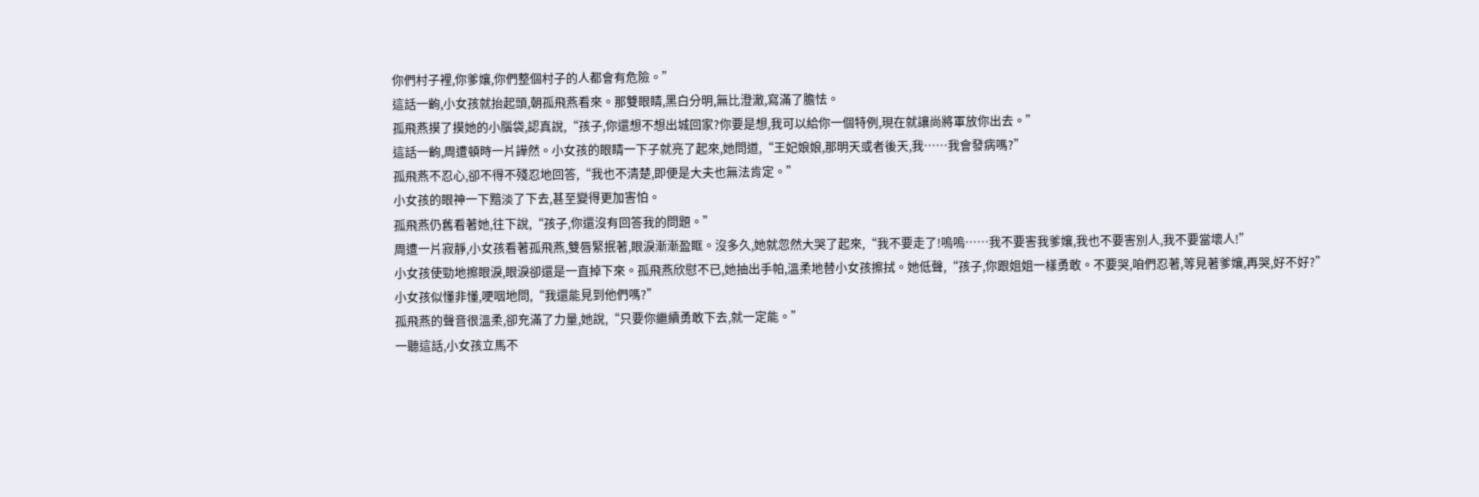你們村子裡,你爹孃,你們整個村子的人都會有危險。”
這話一齣,小女孩就抬起頭,朝孤飛燕看來。那雙眼睛,黑白分明,無比澄澈,寫滿了膽怯。
孤飛燕摸了摸她的小腦袋,認真說,“孩子,你還想不想出城回家?你要是想,我可以給你一個特例,現在就讓尚將軍放你出去。”
這話一齣,周遭頓時一片譁然。小女孩的眼睛一下子就亮了起來,她問道,“王妃娘娘,那明天或者後天,我……我會發病嗎?”
孤飛燕不忍心,卻不得不殘忍地回答,“我也不清楚,即便是大夫也無法肯定。”
小女孩的眼神一下黯淡了下去,甚至變得更加害怕。
孤飛燕仍舊看著她,往下說,“孩子,你還沒有回答我的問題。”
周遭一片寂靜,小女孩看著孤飛燕,雙唇緊抿著,眼淚漸漸盈眶。沒多久,她就忽然大哭了起來,“我不要走了!嗚嗚……我不要害我爹孃,我也不要害別人,我不要當壞人!”
小女孩使勁地擦眼淚,眼淚卻還是一直掉下來。孤飛燕欣慰不已,她抽出手帕,溫柔地替小女孩擦拭。她低聲,“孩子,你跟姐姐一樣勇敢。不要哭,咱們忍著,等見著爹孃,再哭,好不好?”
小女孩似懂非懂,哽咽地問,“我還能見到他們嗎?”
孤飛燕的聲音很溫柔,卻充滿了力量,她說,“只要你繼續勇敢下去,就一定能。”
一聽這話,小女孩立馬不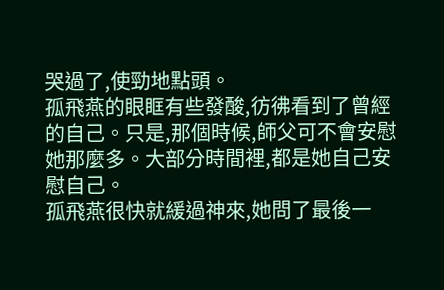哭過了,使勁地點頭。
孤飛燕的眼眶有些發酸,彷彿看到了曾經的自己。只是,那個時候,師父可不會安慰她那麼多。大部分時間裡,都是她自己安慰自己。
孤飛燕很快就緩過神來,她問了最後一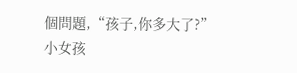個問題,“孩子,你多大了?”
小女孩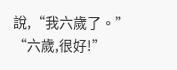說,“我六歲了。”
“六歲,很好!”